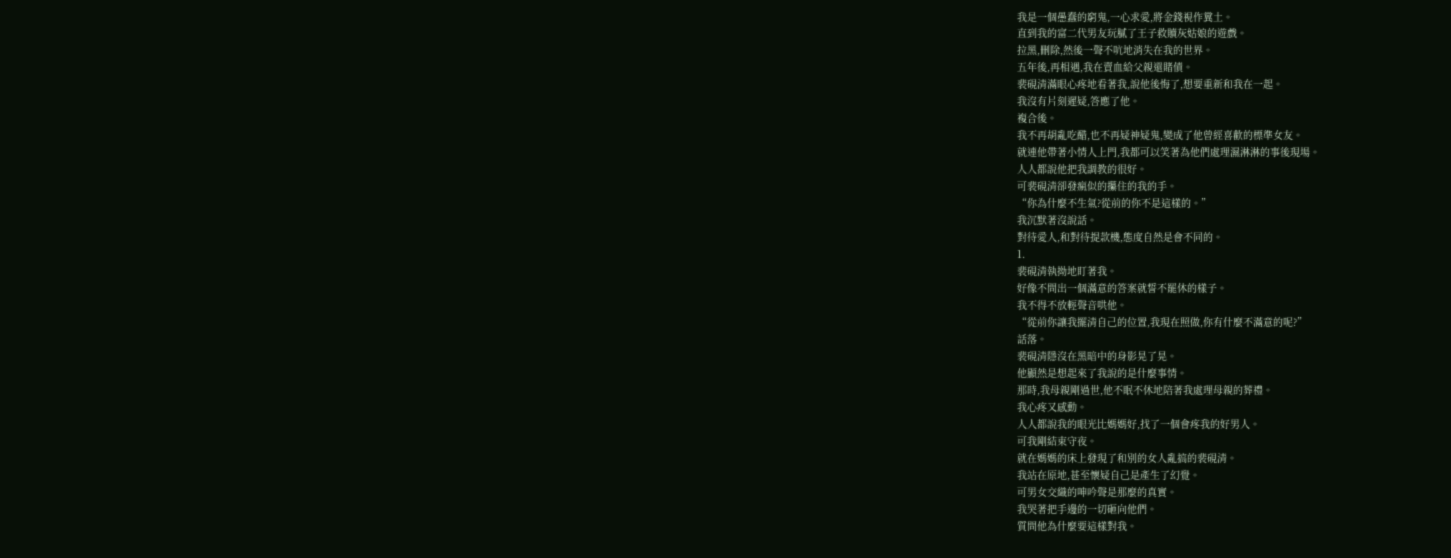我是一個愚蠢的窮鬼,一心求愛,將金錢視作糞土。
直到我的富二代男友玩膩了王子救贖灰姑娘的遊戲。
拉黑,刪除,然後一聲不吭地消失在我的世界。
五年後,再相遇,我在賣血給父親還賭債。
裴硯清滿眼心疼地看著我,說他後悔了,想要重新和我在一起。
我沒有片刻遲疑,答應了他。
複合後。
我不再胡亂吃醋,也不再疑神疑鬼,變成了他曾經喜歡的標準女友。
就連他帶著小情人上門,我都可以笑著為他們處理濕淋淋的事後現場。
人人都說他把我調教的很好。
可裴硯清卻發瘋似的攥住的我的手。
“你為什麼不生氣?從前的你不是這樣的。”
我沉默著沒說話。
對待愛人,和對待提款機,態度自然是會不同的。
1.
裴硯清執拗地盯著我。
好像不問出一個滿意的答案就誓不罷休的樣子。
我不得不放輕聲音哄他。
“從前你讓我擺清自己的位置,我現在照做,你有什麼不滿意的呢?”
話落。
裴硯清隱沒在黑暗中的身影晃了晃。
他顯然是想起來了我說的是什麼事情。
那時,我母親剛過世,他不眠不休地陪著我處理母親的葬禮。
我心疼又感動。
人人都說我的眼光比媽媽好,找了一個會疼我的好男人。
可我剛結束守夜。
就在媽媽的床上發現了和別的女人亂搞的裴硯清。
我站在原地,甚至懷疑自己是產生了幻覺。
可男女交織的呻吟聲是那麼的真實。
我哭著把手邊的一切砸向他們。
質問他為什麼要這樣對我。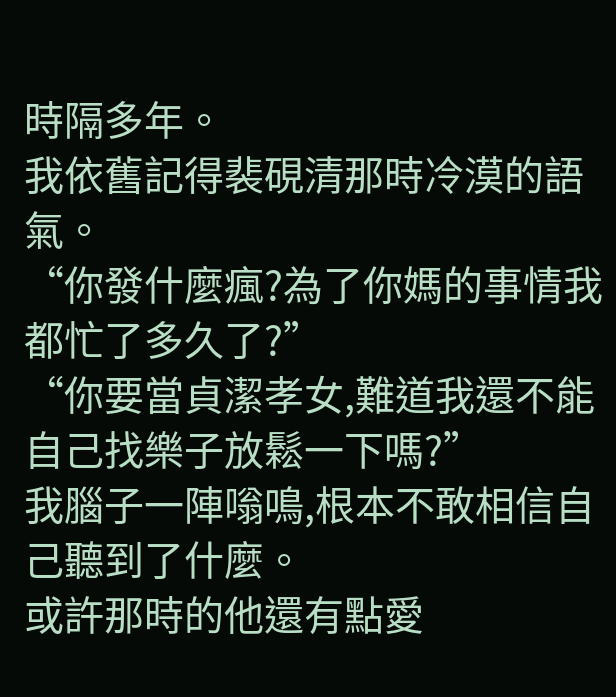時隔多年。
我依舊記得裴硯清那時冷漠的語氣。
“你發什麼瘋?為了你媽的事情我都忙了多久了?”
“你要當貞潔孝女,難道我還不能自己找樂子放鬆一下嗎?”
我腦子一陣嗡鳴,根本不敢相信自己聽到了什麼。
或許那時的他還有點愛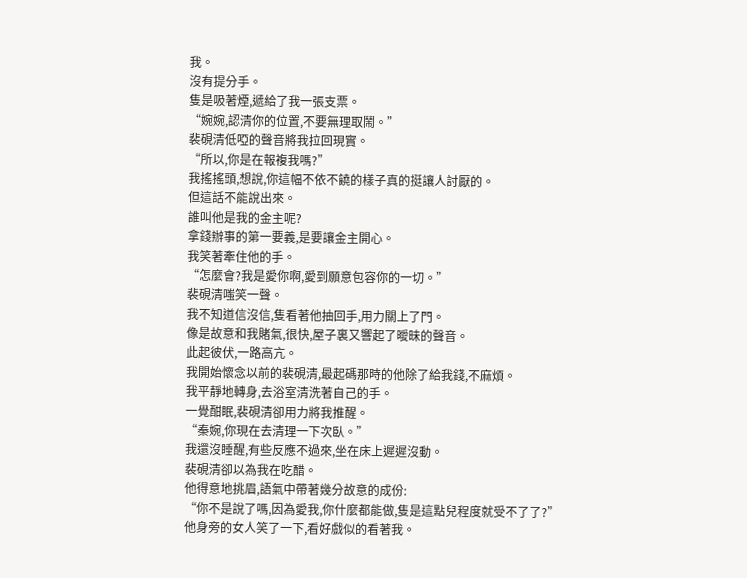我。
沒有提分手。
隻是吸著煙,遞給了我一張支票。
“婉婉,認清你的位置,不要無理取鬧。”
裴硯清低啞的聲音將我拉回現實。
“所以,你是在報複我嗎?”
我搖搖頭,想說,你這幅不依不饒的樣子真的挺讓人討厭的。
但這話不能說出來。
誰叫他是我的金主呢?
拿錢辦事的第一要義,是要讓金主開心。
我笑著牽住他的手。
“怎麼會?我是愛你啊,愛到願意包容你的一切。”
裴硯清嗤笑一聲。
我不知道信沒信,隻看著他抽回手,用力關上了門。
像是故意和我賭氣,很快,屋子裏又響起了曖昧的聲音。
此起彼伏,一路高亢。
我開始懷念以前的裴硯清,最起碼那時的他除了給我錢,不麻煩。
我平靜地轉身,去浴室清洗著自己的手。
一覺酣眠,裴硯清卻用力將我推醒。
“秦婉,你現在去清理一下次臥。”
我還沒睡醒,有些反應不過來,坐在床上遲遲沒動。
裴硯清卻以為我在吃醋。
他得意地挑眉,語氣中帶著幾分故意的成份:
“你不是說了嗎,因為愛我,你什麼都能做,隻是這點兒程度就受不了了?”
他身旁的女人笑了一下,看好戲似的看著我。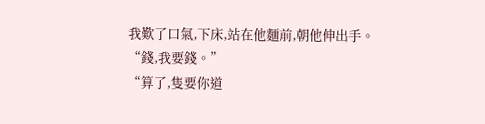我歎了口氣,下床,站在他麵前,朝他伸出手。
“錢,我要錢。”
“算了,隻要你道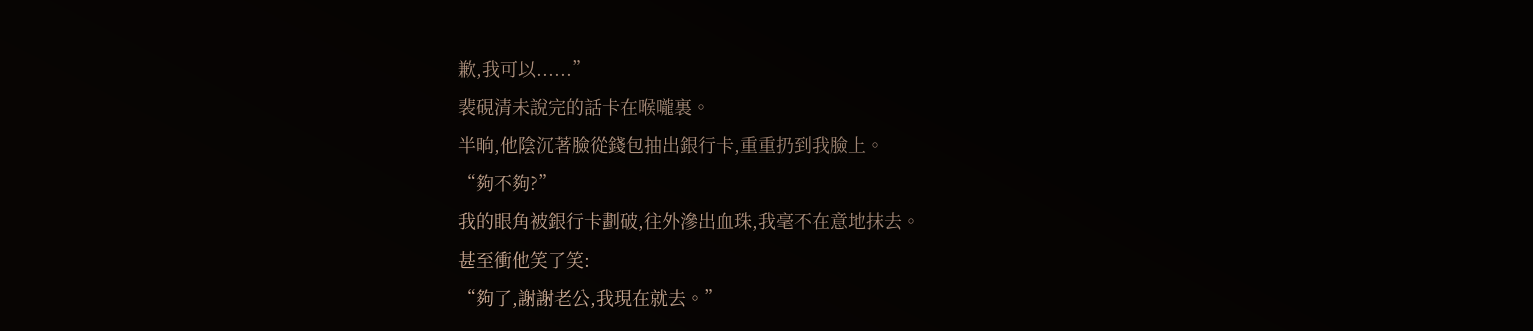歉,我可以......”
裴硯清未說完的話卡在喉嚨裏。
半晌,他陰沉著臉從錢包抽出銀行卡,重重扔到我臉上。
“夠不夠?”
我的眼角被銀行卡劃破,往外滲出血珠,我毫不在意地抹去。
甚至衝他笑了笑:
“夠了,謝謝老公,我現在就去。”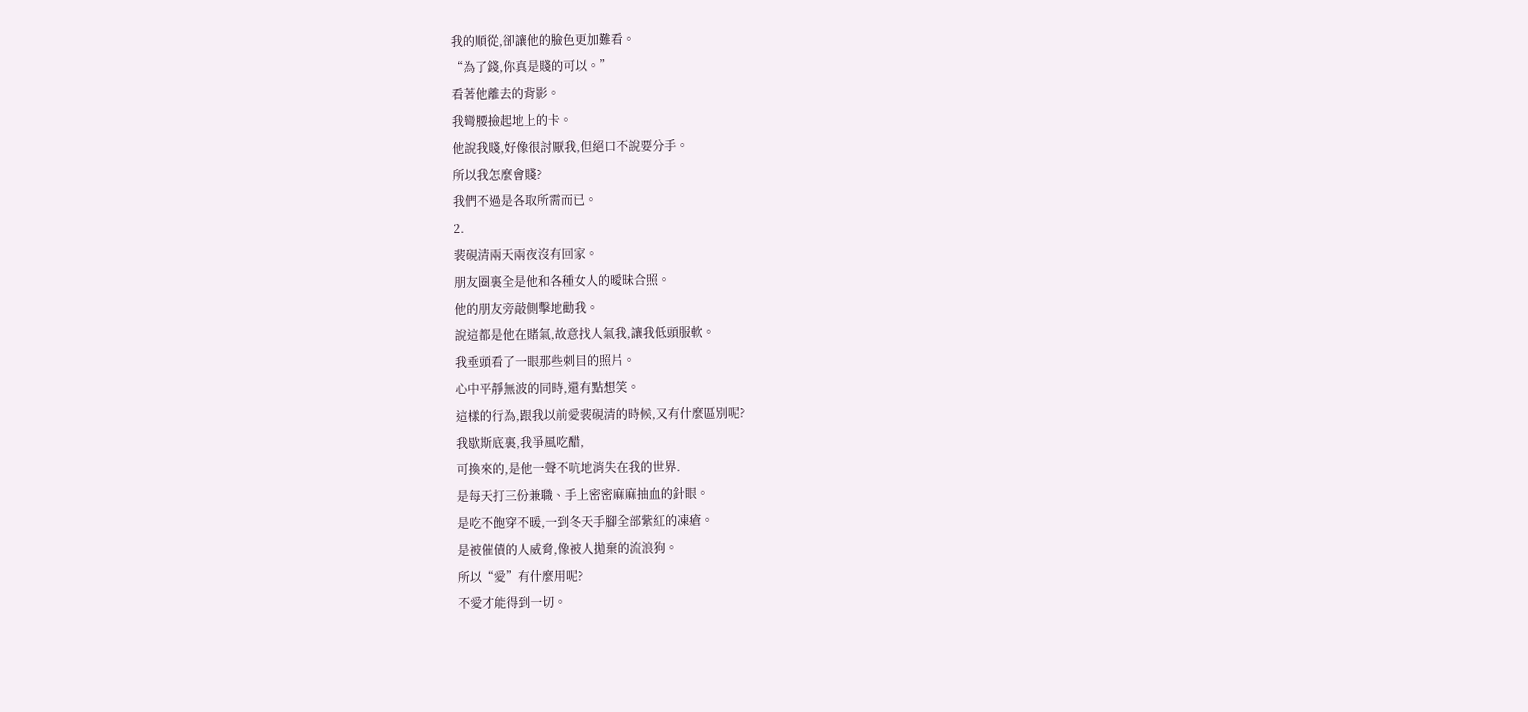我的順從,卻讓他的臉色更加難看。
“為了錢,你真是賤的可以。”
看著他離去的背影。
我彎腰撿起地上的卡。
他說我賤,好像很討厭我,但絕口不說要分手。
所以我怎麼會賤?
我們不過是各取所需而已。
2.
裴硯清兩天兩夜沒有回家。
朋友圈裏全是他和各種女人的曖昧合照。
他的朋友旁敲側擊地勸我。
說這都是他在賭氣,故意找人氣我,讓我低頭服軟。
我垂頭看了一眼那些刺目的照片。
心中平靜無波的同時,還有點想笑。
這樣的行為,跟我以前愛裴硯清的時候,又有什麼區別呢?
我歇斯底裏,我爭風吃醋,
可換來的,是他一聲不吭地消失在我的世界.
是每天打三份兼職、手上密密麻麻抽血的針眼。
是吃不飽穿不暖,一到冬天手腳全部紫紅的凍瘡。
是被催債的人威脅,像被人拋棄的流浪狗。
所以“愛”有什麼用呢?
不愛才能得到一切。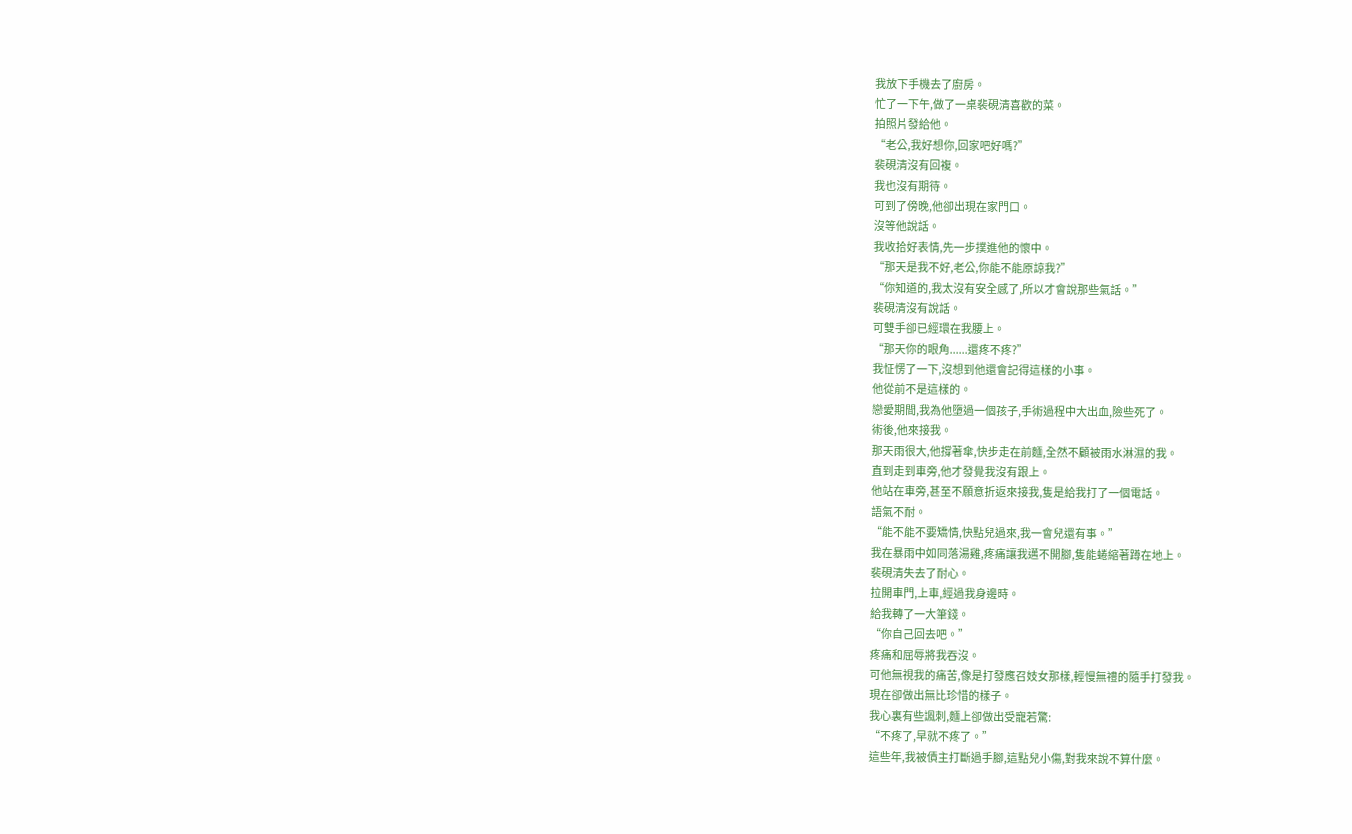我放下手機去了廚房。
忙了一下午,做了一桌裴硯清喜歡的菜。
拍照片發給他。
“老公,我好想你,回家吧好嗎?”
裴硯清沒有回複。
我也沒有期待。
可到了傍晚,他卻出現在家門口。
沒等他說話。
我收拾好表情,先一步撲進他的懷中。
“那天是我不好,老公,你能不能原諒我?”
“你知道的,我太沒有安全感了,所以才會說那些氣話。”
裴硯清沒有說話。
可雙手卻已經環在我腰上。
“那天你的眼角......還疼不疼?”
我怔愣了一下,沒想到他還會記得這樣的小事。
他從前不是這樣的。
戀愛期間,我為他墮過一個孩子,手術過程中大出血,險些死了。
術後,他來接我。
那天雨很大,他撐著傘,快步走在前麵,全然不顧被雨水淋濕的我。
直到走到車旁,他才發覺我沒有跟上。
他站在車旁,甚至不願意折返來接我,隻是給我打了一個電話。
語氣不耐。
“能不能不要矯情,快點兒過來,我一會兒還有事。”
我在暴雨中如同落湯雞,疼痛讓我邁不開腳,隻能蜷縮著蹲在地上。
裴硯清失去了耐心。
拉開車門,上車,經過我身邊時。
給我轉了一大筆錢。
“你自己回去吧。”
疼痛和屈辱將我吞沒。
可他無視我的痛苦,像是打發應召妓女那樣,輕慢無禮的隨手打發我。
現在卻做出無比珍惜的樣子。
我心裏有些諷刺,麵上卻做出受寵若驚:
“不疼了,早就不疼了。”
這些年,我被債主打斷過手腳,這點兒小傷,對我來說不算什麼。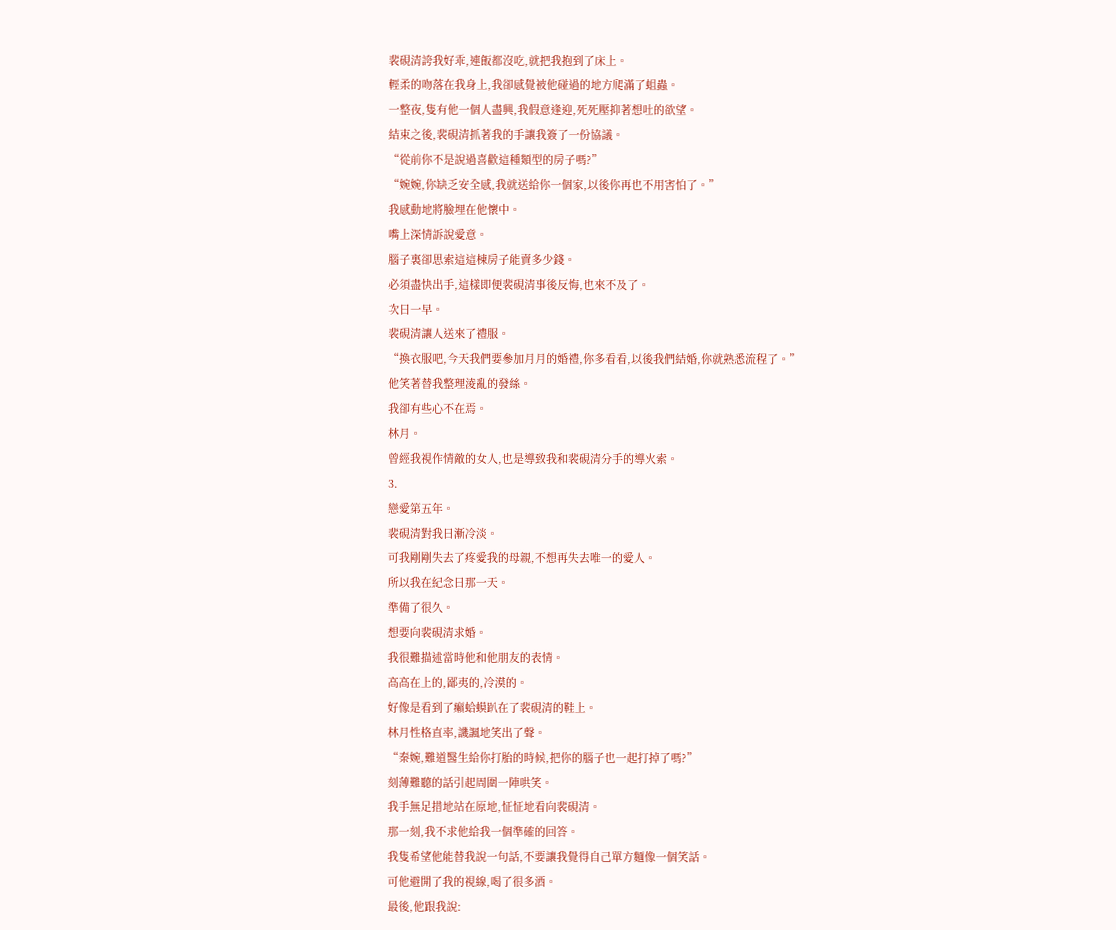裴硯清誇我好乖,連飯都沒吃,就把我抱到了床上。
輕柔的吻落在我身上,我卻感覺被他碰過的地方爬滿了蛆蟲。
一整夜,隻有他一個人盡興,我假意逢迎,死死壓抑著想吐的欲望。
結束之後,裴硯清抓著我的手讓我簽了一份協議。
“從前你不是說過喜歡這種類型的房子嗎?”
“婉婉,你缺乏安全感,我就送給你一個家,以後你再也不用害怕了。”
我感動地將臉埋在他懷中。
嘴上深情訴說愛意。
腦子裏卻思索這這棟房子能賣多少錢。
必須盡快出手,這樣即便裴硯清事後反悔,也來不及了。
次日一早。
裴硯清讓人送來了禮服。
“換衣服吧,今天我們要參加月月的婚禮,你多看看,以後我們結婚,你就熟悉流程了。”
他笑著替我整理淩亂的發絲。
我卻有些心不在焉。
林月。
曾經我視作情敵的女人,也是導致我和裴硯清分手的導火索。
3.
戀愛第五年。
裴硯清對我日漸冷淡。
可我剛剛失去了疼愛我的母親,不想再失去唯一的愛人。
所以我在紀念日那一天。
準備了很久。
想要向裴硯清求婚。
我很難描述當時他和他朋友的表情。
高高在上的,鄙夷的,冷漠的。
好像是看到了癩蛤蟆趴在了裴硯清的鞋上。
林月性格直率,譏諷地笑出了聲。
“秦婉,難道醫生給你打胎的時候,把你的腦子也一起打掉了嗎?”
刻薄難聽的話引起周圍一陣哄笑。
我手無足措地站在原地,怔怔地看向裴硯清。
那一刻,我不求他給我一個準確的回答。
我隻希望他能替我說一句話,不要讓我覺得自己單方麵像一個笑話。
可他避開了我的視線,喝了很多酒。
最後,他跟我說: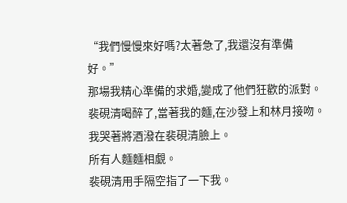“我們慢慢來好嗎?太著急了,我還沒有準備好。”
那場我精心準備的求婚,變成了他們狂歡的派對。
裴硯清喝醉了,當著我的麵,在沙發上和林月接吻。
我哭著將酒潑在裴硯清臉上。
所有人麵麵相覷。
裴硯清用手隔空指了一下我。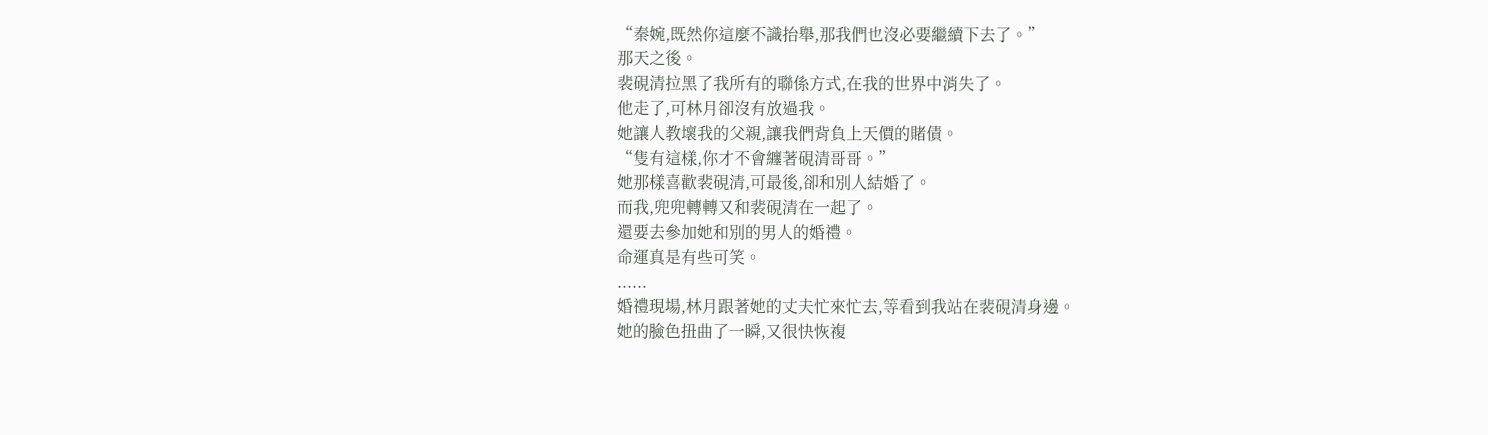“秦婉,既然你這麼不識抬舉,那我們也沒必要繼續下去了。”
那天之後。
裴硯清拉黑了我所有的聯係方式,在我的世界中消失了。
他走了,可林月卻沒有放過我。
她讓人教壞我的父親,讓我們背負上天價的賭債。
“隻有這樣,你才不會纏著硯清哥哥。”
她那樣喜歡裴硯清,可最後,卻和別人結婚了。
而我,兜兜轉轉又和裴硯清在一起了。
還要去參加她和別的男人的婚禮。
命運真是有些可笑。
......
婚禮現場,林月跟著她的丈夫忙來忙去,等看到我站在裴硯清身邊。
她的臉色扭曲了一瞬,又很快恢複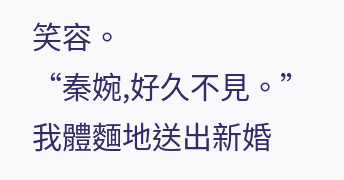笑容。
“秦婉,好久不見。”
我體麵地送出新婚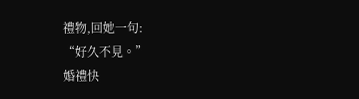禮物,回她一句:
“好久不見。”
婚禮快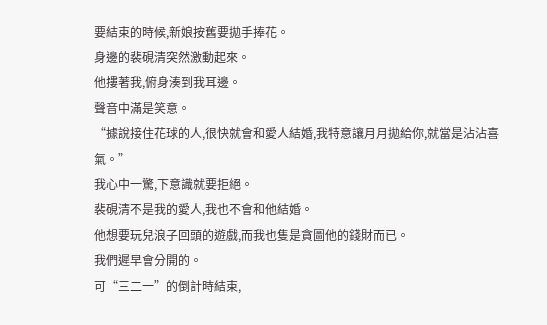要結束的時候,新娘按舊要拋手捧花。
身邊的裴硯清突然激動起來。
他摟著我,俯身湊到我耳邊。
聲音中滿是笑意。
“據說接住花球的人,很快就會和愛人結婚,我特意讓月月拋給你,就當是沾沾喜氣。”
我心中一驚,下意識就要拒絕。
裴硯清不是我的愛人,我也不會和他結婚。
他想要玩兒浪子回頭的遊戲,而我也隻是貪圖他的錢財而已。
我們遲早會分開的。
可“三二一”的倒計時結束,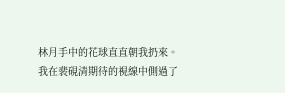林月手中的花球直直朝我扔來。
我在裴硯清期待的視線中側過了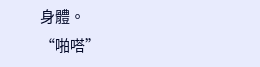身體。
“啪嗒”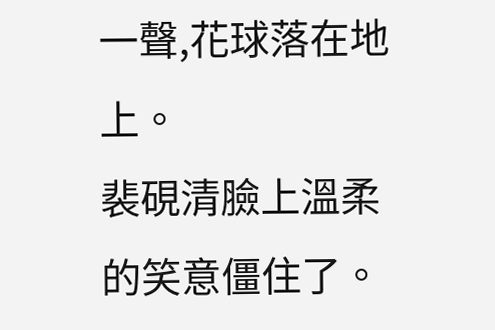一聲,花球落在地上。
裴硯清臉上溫柔的笑意僵住了。